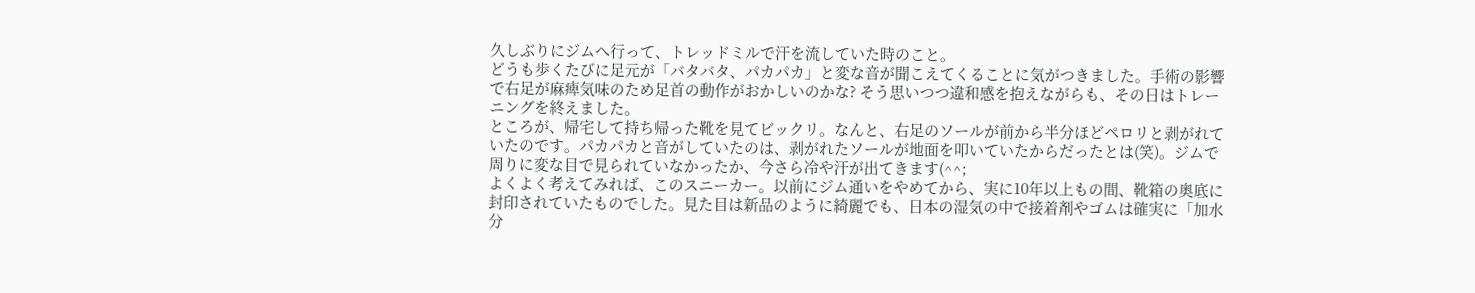久しぶりにジムへ行って、トレッドミルで汗を流していた時のこと。
どうも歩くたびに足元が「バタバタ、パカパカ」と変な音が聞こえてくることに気がつきました。手術の影響で右足が麻痺気味のため足首の動作がおかしいのかな? そう思いつつ違和感を抱えながらも、その日はトレーニングを終えました。
ところが、帰宅して持ち帰った靴を見てビックリ。なんと、右足のソールが前から半分ほどペロリと剥がれていたのです。パカパカと音がしていたのは、剥がれたソールが地面を叩いていたからだったとは(笑)。ジムで周りに変な目で見られていなかったか、今さら冷や汗が出てきます(^^;
よくよく考えてみれば、このスニーカー。以前にジム通いをやめてから、実に10年以上もの間、靴箱の奥底に封印されていたものでした。見た目は新品のように綺麗でも、日本の湿気の中で接着剤やゴムは確実に「加水分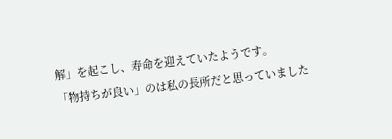解」を起こし、寿命を迎えていたようです。
「物持ちが良い」のは私の長所だと思っていました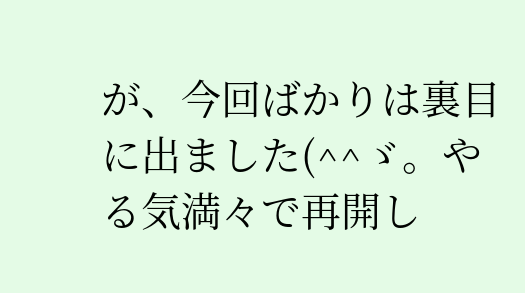が、今回ばかりは裏目に出ました(^^ゞ。やる気満々で再開し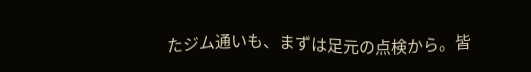たジム通いも、まずは足元の点検から。皆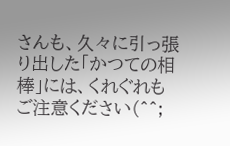さんも、久々に引っ張り出した「かつての相棒」には、くれぐれもご注意ください(^^;